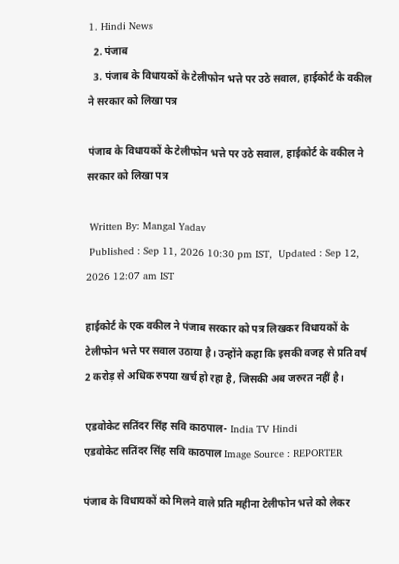1. Hindi News
  2. पंजाब
  3. पंजाब के विधायकों के टेलीफोन भत्ते पर उठे सवाल, हाईकोर्ट के वकील ने सरकार को लिखा पत्र

पंजाब के विधायकों के टेलीफोन भत्ते पर उठे सवाल, हाईकोर्ट के वकील ने सरकार को लिखा पत्र

 Written By: Mangal Yadav
 Published : Sep 11, 2026 10:30 pm IST,  Updated : Sep 12, 2026 12:07 am IST

हाईकोर्ट के एक वकील ने पंजाब सरकार को पत्र लिखकर विधायकों के टेलीफोन भत्ते पर सवाल उठाया है। उन्होंने कहा कि इसकी वजह से प्रति वर्ष 2 करोड़ से अधिक रुपया खर्च हो रहा है, जिसकी अब जरुरत नहीं है।

एडवोकेट सतिंदर सिंह सवि काठपाल- India TV Hindi
एडवोकेट सतिंदर सिंह सवि काठपाल Image Source : REPORTER

पंजाब के विधायकों को मिलने वाले प्रति महीना टेलीफोन भत्ते को लेकर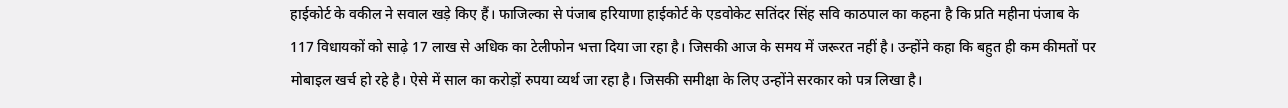हाईकोर्ट के वकील ने सवाल खड़े किए हैं। फाजिल्का से पंजाब हरियाणा हाईकोर्ट के एडवोकेट सतिंदर सिंह सवि काठपाल का कहना है कि प्रति महीना पंजाब के 117 विधायकों को साढ़े 17 लाख से अधिक का टेलीफोन भत्ता दिया जा रहा है। जिसकी आज के समय में जरूरत नहीं है। उन्होंने कहा कि बहुत ही कम कीमतों पर मोबाइल खर्च हो रहे है। ऐसे में साल का करोड़ों रुपया व्यर्थ जा रहा है। जिसकी समीक्षा के लिए उन्होंने सरकार को पत्र लिखा है।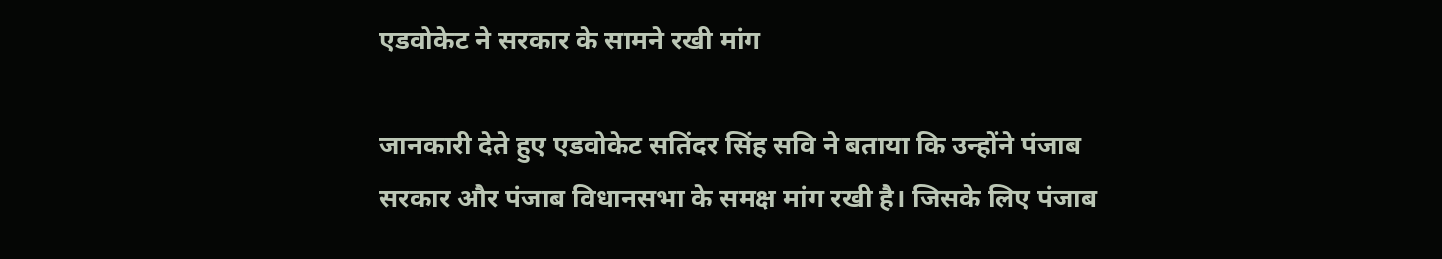एडवोकेट ने सरकार के सामने रखी मांग

जानकारी देते हुए एडवोकेट सतिंदर सिंह सवि ने बताया कि उन्होंने पंजाब सरकार और पंजाब विधानसभा के समक्ष मांग रखी है। जिसके लिए पंजाब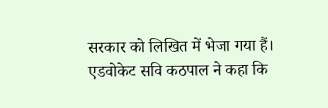सरकार को लिखित में भेजा गया हैं। एडवोकेट सवि कठपाल ने कहा कि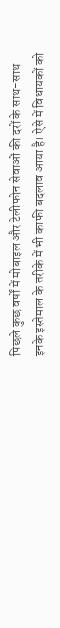पिछले कुछ वर्षों में मोबाइल और टेलीफोन सेवाओं की दरों के साथ-साथ इनके इस्तेमाल के तरीके में भी काफी बदलाव आया है। ऐसे में विधायकों को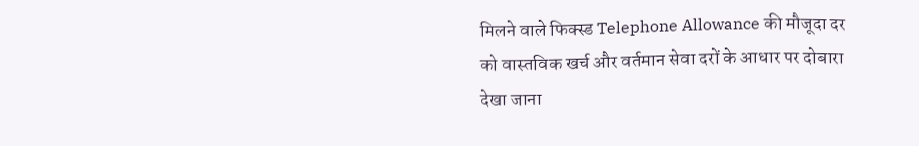मिलने वाले फिक्स्ड Telephone Allowance की मौजूदा दर को वास्तविक खर्च और वर्तमान सेवा दरों के आधार पर दोबारा देखा जाना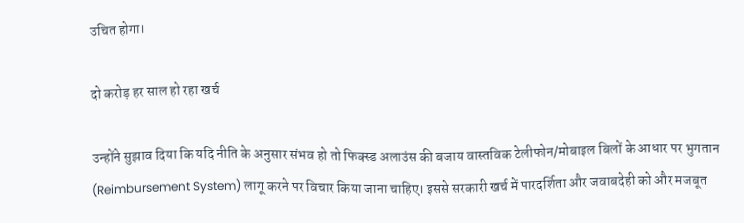उचित होगा।

दो करोड़ हर साल हो रहा खर्च

उन्होंने सुझाव दिया कि यदि नीति के अनुसार संभव हो तो फिक्स्ड अलाउंस की बजाय वास्तविक टेलीफोन/मोबाइल बिलों के आधार पर भुगतान (Reimbursement System) लागू करने पर विचार किया जाना चाहिए। इससे सरकारी खर्च में पारदर्शिता और जवाबदेही को और मजबूत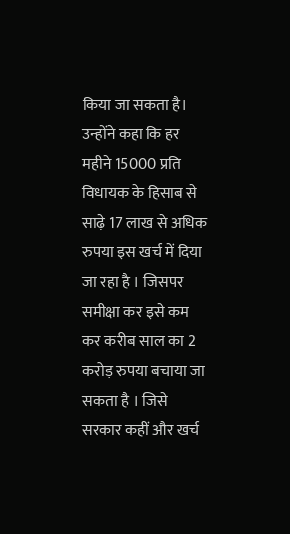किया जा सकता है। उन्होंने कहा कि हर महीने 15000 प्रति विधायक के हिसाब से साढ़े 17 लाख से अधिक रुपया इस खर्च में दिया जा रहा है । जिसपर समीक्षा कर इसे कम कर करीब साल का 2 करोड़ रुपया बचाया जा सकता है । जिसे सरकार कहीं और खर्च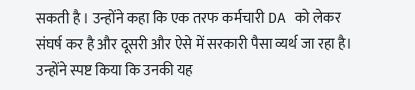सकती है । उन्होंने कहा कि एक तरफ कर्मचारी DA को लेकर संघर्ष कर है और दूसरी और ऐसे में सरकारी पैसा व्यर्थ जा रहा है।  उन्होंने स्पष्ट किया कि उनकी यह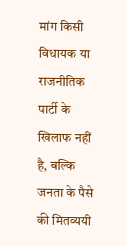मांग किसी विधायक या राजनीतिक पार्टी के खिलाफ नहीं है, बल्कि जनता के पैसे की मितव्ययी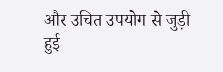और उचित उपयोग से जुड़ी हुई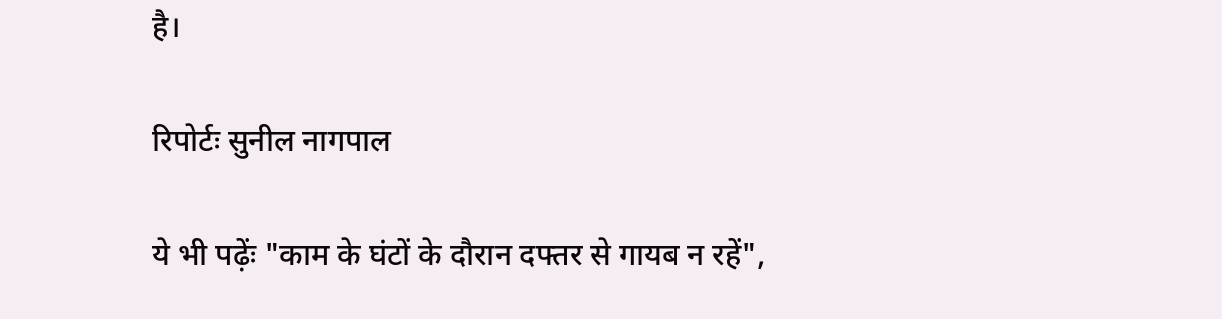है।

रिपोर्टः सुनील नागपाल

ये भी पढ़ेंः "काम के घंटों के दौरान दफ्तर से गायब न रहें",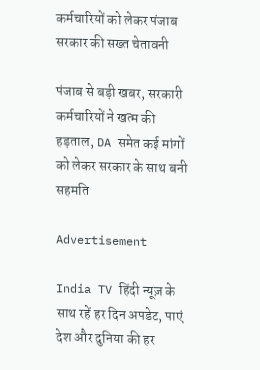कर्मचारियों को लेकर पंजाब सरकार की सख्त चेतावनी

पंजाब से बड़ी खबर, सरकारी कर्मचारियों ने खत्म की हड़ताल, DA समेत कई मांगों को लेकर सरकार के साथ बनी सहमति

Advertisement

India TV हिंदी न्यूज़ के साथ रहें हर दिन अपडेट, पाएं देश और दुनिया की हर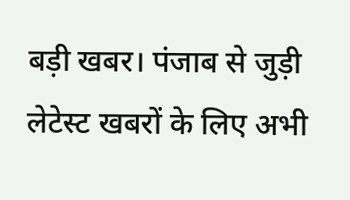बड़ी खबर। पंजाब से जुड़ी लेटेस्ट खबरों के लिए अभी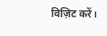विज़िट करें।